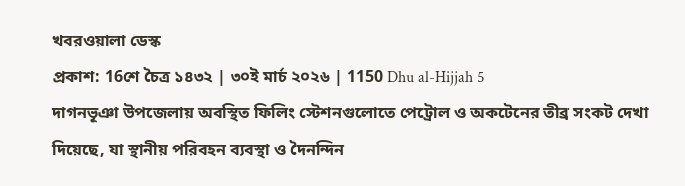খবরওয়ালা ডেস্ক
প্রকাশ: 16শে চৈত্র ১৪৩২ | ৩০ই মার্চ ২০২৬ | 1150 Dhu al-Hijjah 5
দাগনভূঞা উপজেলায় অবস্থিত ফিলিং স্টেশনগুলোতে পেট্রোল ও অকটেনের তীব্র সংকট দেখা দিয়েছে, যা স্থানীয় পরিবহন ব্যবস্থা ও দৈনন্দিন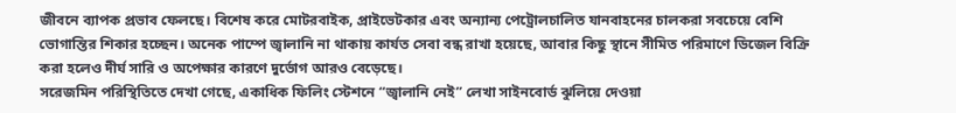জীবনে ব্যাপক প্রভাব ফেলছে। বিশেষ করে মোটরবাইক, প্রাইভেটকার এবং অন্যান্য পেট্রোলচালিত যানবাহনের চালকরা সবচেয়ে বেশি ভোগান্তির শিকার হচ্ছেন। অনেক পাম্পে জ্বালানি না থাকায় কার্যত সেবা বন্ধ রাখা হয়েছে, আবার কিছু স্থানে সীমিত পরিমাণে ডিজেল বিক্রি করা হলেও দীর্ঘ সারি ও অপেক্ষার কারণে দুর্ভোগ আরও বেড়েছে।
সরেজমিন পরিস্থিতিতে দেখা গেছে, একাধিক ফিলিং স্টেশনে “জ্বালানি নেই” লেখা সাইনবোর্ড ঝুলিয়ে দেওয়া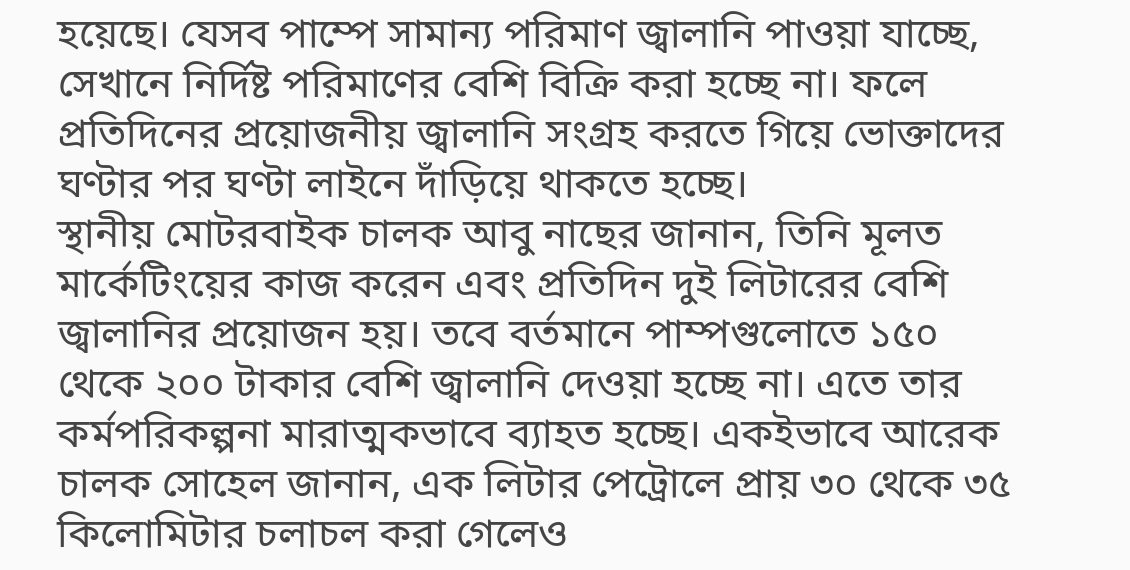হয়েছে। যেসব পাম্পে সামান্য পরিমাণ জ্বালানি পাওয়া যাচ্ছে, সেখানে নির্দিষ্ট পরিমাণের বেশি বিক্রি করা হচ্ছে না। ফলে প্রতিদিনের প্রয়োজনীয় জ্বালানি সংগ্রহ করতে গিয়ে ভোক্তাদের ঘণ্টার পর ঘণ্টা লাইনে দাঁড়িয়ে থাকতে হচ্ছে।
স্থানীয় মোটরবাইক চালক আবু নাছের জানান, তিনি মূলত মার্কেটিংয়ের কাজ করেন এবং প্রতিদিন দুই লিটারের বেশি জ্বালানির প্রয়োজন হয়। তবে বর্তমানে পাম্পগুলোতে ১৫০ থেকে ২০০ টাকার বেশি জ্বালানি দেওয়া হচ্ছে না। এতে তার কর্মপরিকল্পনা মারাত্মকভাবে ব্যাহত হচ্ছে। একইভাবে আরেক চালক সোহেল জানান, এক লিটার পেট্রোলে প্রায় ৩০ থেকে ৩৫ কিলোমিটার চলাচল করা গেলেও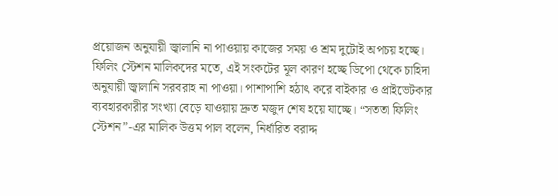প্রয়োজন অনুযায়ী জ্বালানি না পাওয়ায় কাজের সময় ও শ্রম দুটোই অপচয় হচ্ছে।
ফিলিং স্টেশন মালিকদের মতে, এই সংকটের মূল কারণ হচ্ছে ডিপো থেকে চাহিদা অনুযায়ী জ্বালানি সরবরাহ না পাওয়া। পাশাপাশি হঠাৎ করে বাইকার ও প্রাইভেটকার ব্যবহারকারীর সংখ্যা বেড়ে যাওয়ায় দ্রুত মজুদ শেষ হয়ে যাচ্ছে। “সততা ফিলিং স্টেশন”-এর মালিক উত্তম পাল বলেন, নির্ধারিত বরাদ্দ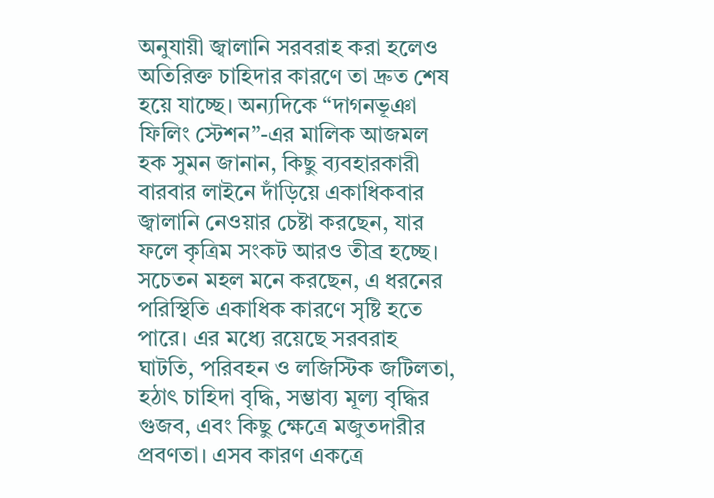অনুযায়ী জ্বালানি সরবরাহ করা হলেও অতিরিক্ত চাহিদার কারণে তা দ্রুত শেষ হয়ে যাচ্ছে। অন্যদিকে “দাগনভূঞা ফিলিং স্টেশন”-এর মালিক আজমল হক সুমন জানান, কিছু ব্যবহারকারী বারবার লাইনে দাঁড়িয়ে একাধিকবার জ্বালানি নেওয়ার চেষ্টা করছেন, যার ফলে কৃত্রিম সংকট আরও তীব্র হচ্ছে।
সচেতন মহল মনে করছেন, এ ধরনের পরিস্থিতি একাধিক কারণে সৃষ্টি হতে পারে। এর মধ্যে রয়েছে সরবরাহ ঘাটতি, পরিবহন ও লজিস্টিক জটিলতা, হঠাৎ চাহিদা বৃদ্ধি, সম্ভাব্য মূল্য বৃদ্ধির গুজব, এবং কিছু ক্ষেত্রে মজুতদারীর প্রবণতা। এসব কারণ একত্রে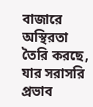বাজারে অস্থিরতা তৈরি করছে, যার সরাসরি প্রভাব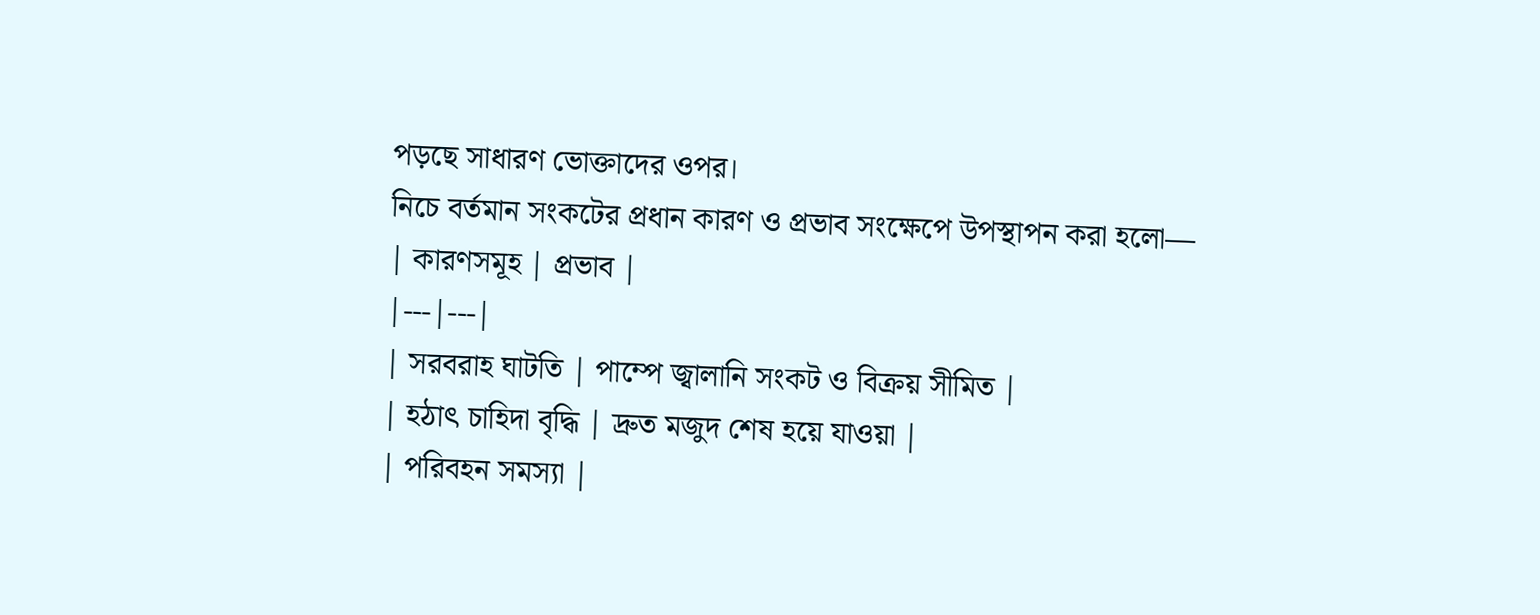পড়ছে সাধারণ ভোক্তাদের ওপর।
নিচে বর্তমান সংকটের প্রধান কারণ ও প্রভাব সংক্ষেপে উপস্থাপন করা হলো—
| কারণসমূহ | প্রভাব |
|---|---|
| সরবরাহ ঘাটতি | পাম্পে জ্বালানি সংকট ও বিক্রয় সীমিত |
| হঠাৎ চাহিদা বৃদ্ধি | দ্রুত মজুদ শেষ হয়ে যাওয়া |
| পরিবহন সমস্যা |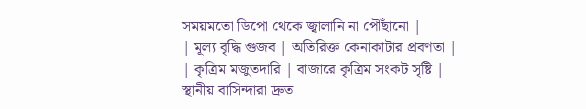সময়মতো ডিপো থেকে জ্বালানি না পৌঁছানো |
| মূল্য বৃদ্ধি গুজব | অতিরিক্ত কেনাকাটার প্রবণতা |
| কৃত্রিম মজুতদারি | বাজারে কৃত্রিম সংকট সৃষ্টি |
স্থানীয় বাসিন্দারা দ্রুত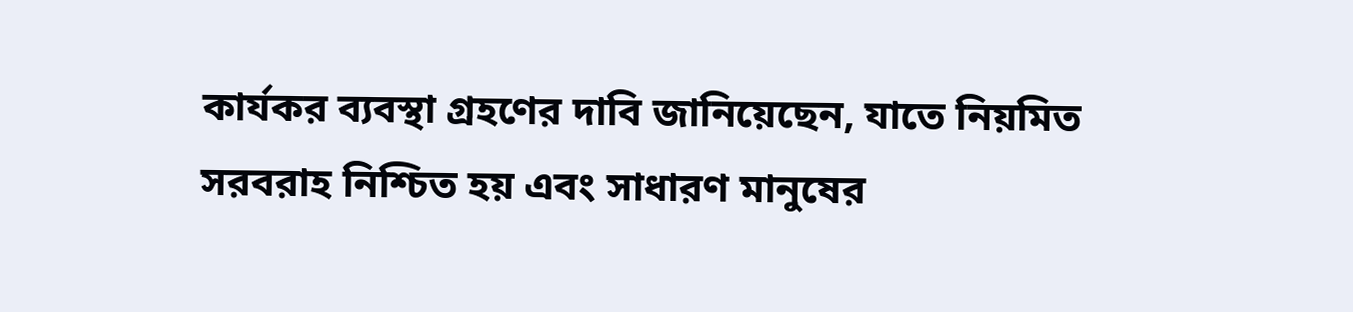কার্যকর ব্যবস্থা গ্রহণের দাবি জানিয়েছেন, যাতে নিয়মিত সরবরাহ নিশ্চিত হয় এবং সাধারণ মানুষের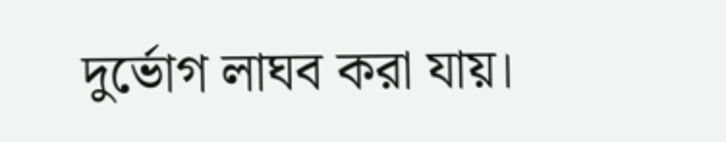দুর্ভোগ লাঘব করা যায়।